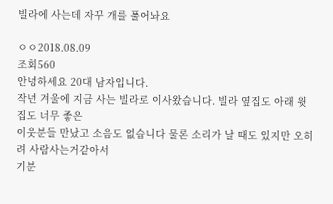빌라에 사는데 자꾸 개를 풀어놔요

ㅇㅇ2018.08.09
조회560
안녕하세요 20대 남자입니다.
작년 겨울에 지금 사는 빌라로 이사왔습니다. 빌라 옆집도 아래 윗집도 너무 좋은
이웃분들 만났고 소음도 없습니다 물론 소리가 날 때도 있지만 오히려 사람사는거같아서
기분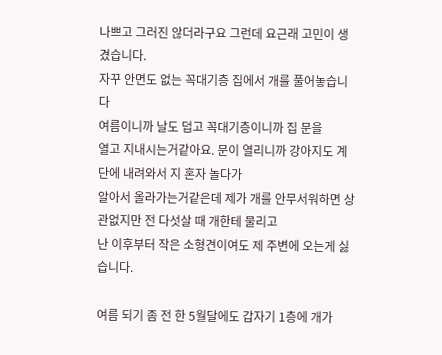나쁘고 그러진 않더라구요 그런데 요근래 고민이 생겼습니다.
자꾸 안면도 없는 꼭대기층 집에서 개를 풀어놓습니다
여름이니까 날도 덥고 꼭대기층이니까 집 문을
열고 지내시는거같아요. 문이 열리니까 강아지도 계단에 내려와서 지 혼자 놀다가
알아서 올라가는거같은데 제가 개를 안무서워하면 상관없지만 전 다섯살 때 개한테 물리고
난 이후부터 작은 소형견이여도 제 주변에 오는게 싫습니다.

여름 되기 좀 전 한 5월달에도 갑자기 1층에 개가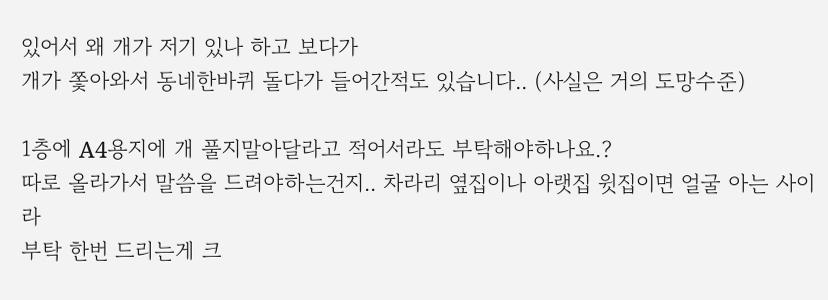있어서 왜 개가 저기 있나 하고 보다가
개가 쫓아와서 동네한바퀴 돌다가 들어간적도 있습니다.. (사실은 거의 도망수준)

1층에 A4용지에 개 풀지말아달라고 적어서라도 부탁해야하나요.?
따로 올라가서 말씀을 드려야하는건지.. 차라리 옆집이나 아랫집 윗집이면 얼굴 아는 사이라
부탁 한번 드리는게 크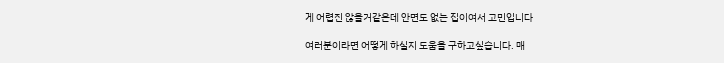게 어렵진 않을거같은데 안면도 없는 집이여서 고민입니다

여러분이라면 어떻게 하실지 도움을 구하고싶습니다. 매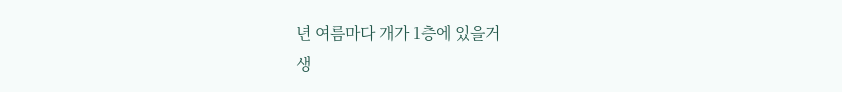년 여름마다 개가 1층에 있을거
생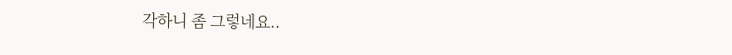각하니 좀 그렇네요..